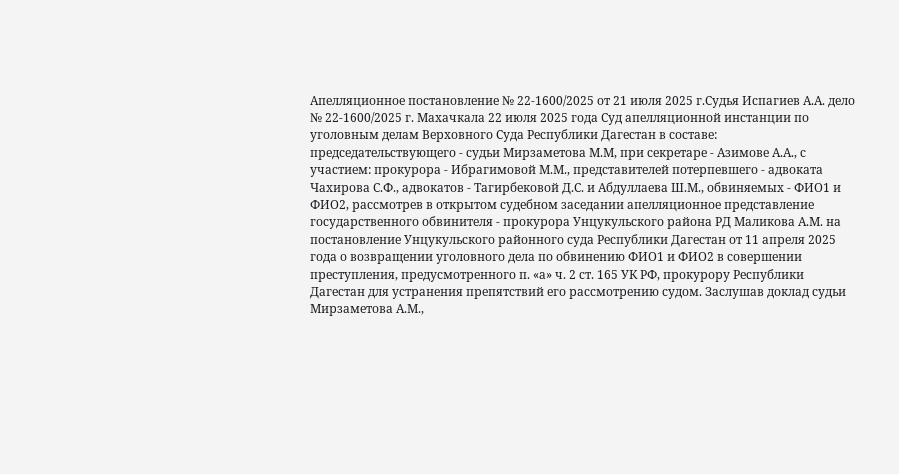Апелляционное постановление № 22-1600/2025 от 21 июля 2025 г.Судья Испагиев А.А. дело № 22-1600/2025 г. Махачкала 22 июля 2025 года Суд апелляционной инстанции по уголовным делам Верховного Суда Республики Дагестан в составе: председательствующего - судьи Мирзаметова М.М, при секретаре - Азимове А.А., с участием: прокурора - Ибрагимовой М.М., представителей потерпевшего - адвоката Чахирова С.Ф., адвокатов - Тагирбековой Д.С. и Абдуллаева Ш.М., обвиняемых - ФИО1 и ФИО2, рассмотрев в открытом судебном заседании апелляционное представление государственного обвинителя - прокурора Унцукульского района РД Маликова А.М. на постановление Унцукульского районного суда Республики Дагестан от 11 апреля 2025 года о возвращении уголовного дела по обвинению ФИО1 и ФИО2 в совершении преступления, предусмотренного п. «а» ч. 2 ст. 165 УК РФ, прокурору Республики Дагестан для устранения препятствий его рассмотрению судом. Заслушав доклад судьи Мирзаметова А.М.,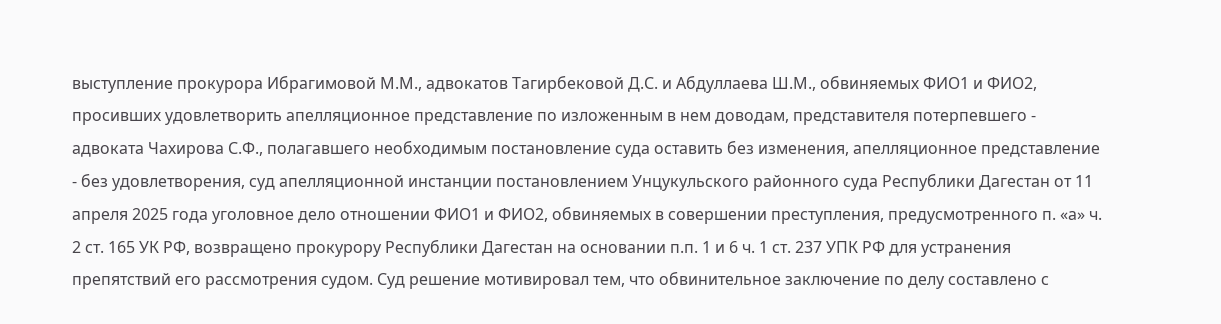выступление прокурора Ибрагимовой М.М., адвокатов Тагирбековой Д.С. и Абдуллаева Ш.М., обвиняемых ФИО1 и ФИО2, просивших удовлетворить апелляционное представление по изложенным в нем доводам, представителя потерпевшего - адвоката Чахирова С.Ф., полагавшего необходимым постановление суда оставить без изменения, апелляционное представление - без удовлетворения, суд апелляционной инстанции постановлением Унцукульского районного суда Республики Дагестан от 11 апреля 2025 года уголовное дело отношении ФИО1 и ФИО2, обвиняемых в совершении преступления, предусмотренного п. «а» ч. 2 ст. 165 УК РФ, возвращено прокурору Республики Дагестан на основании п.п. 1 и 6 ч. 1 ст. 237 УПК РФ для устранения препятствий его рассмотрения судом. Суд решение мотивировал тем, что обвинительное заключение по делу составлено с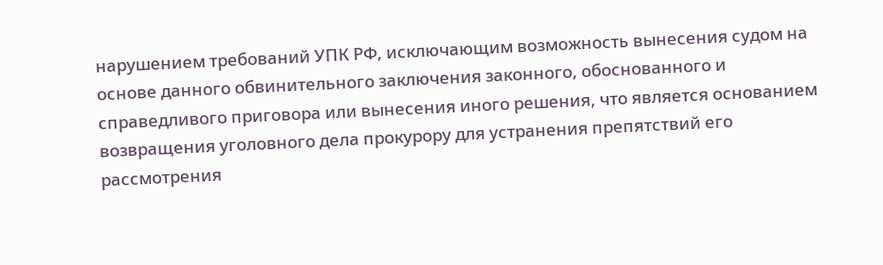нарушением требований УПК РФ, исключающим возможность вынесения судом на основе данного обвинительного заключения законного, обоснованного и справедливого приговора или вынесения иного решения, что является основанием возвращения уголовного дела прокурору для устранения препятствий его рассмотрения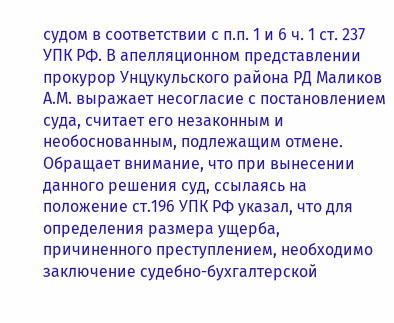судом в соответствии с п.п. 1 и 6 ч. 1 ст. 237 УПК РФ. В апелляционном представлении прокурор Унцукульского района РД Маликов А.М. выражает несогласие с постановлением суда, считает его незаконным и необоснованным, подлежащим отмене. Обращает внимание, что при вынесении данного решения суд, ссылаясь на положение ст.196 УПК РФ указал, что для определения размера ущерба, причиненного преступлением, необходимо заключение судебно-бухгалтерской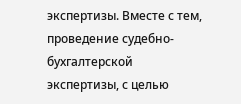экспертизы. Вместе с тем, проведение судебно-бухгалтерской экспертизы, с целью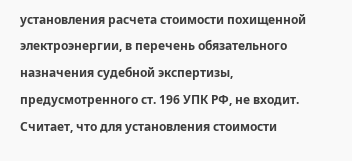установления расчета стоимости похищенной электроэнергии, в перечень обязательного назначения судебной экспертизы, предусмотренного ст. 196 УПК РФ, не входит. Считает, что для установления стоимости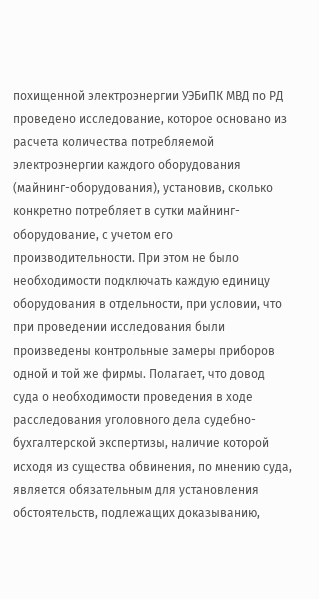похищенной электроэнергии УЭБиПК МВД по РД проведено исследование, которое основано из расчета количества потребляемой электроэнергии каждого оборудования (майнинг-оборудования), установив, сколько конкретно потребляет в сутки майнинг-оборудование, с учетом его производительности. При этом не было необходимости подключать каждую единицу оборудования в отдельности, при условии, что при проведении исследования были произведены контрольные замеры приборов одной и той же фирмы. Полагает, что довод суда о необходимости проведения в ходе расследования уголовного дела судебно-бухгалтерской экспертизы, наличие которой исходя из существа обвинения, по мнению суда, является обязательным для установления обстоятельств, подлежащих доказыванию,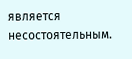является несостоятельным.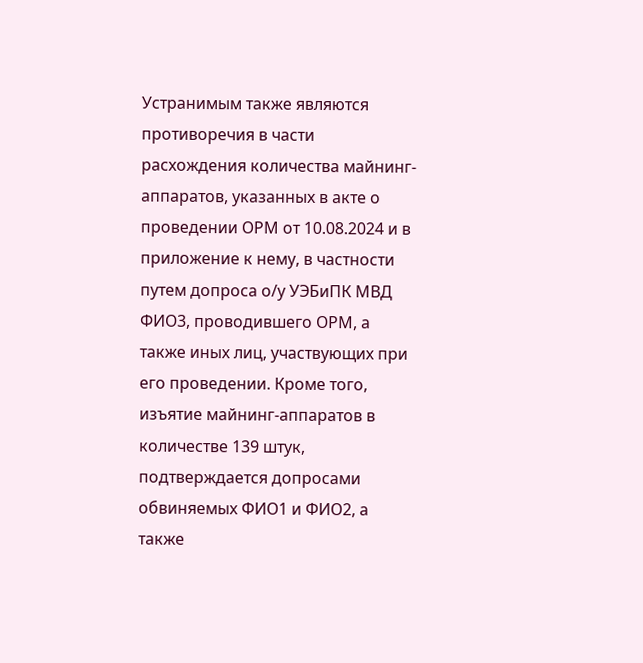Устранимым также являются противоречия в части расхождения количества майнинг-аппаратов, указанных в акте о проведении ОРМ от 10.08.2024 и в приложение к нему, в частности путем допроса о/у УЭБиПК МВД ФИО3, проводившего ОРМ, а также иных лиц, участвующих при его проведении. Кроме того, изъятие майнинг-аппаратов в количестве 139 штук, подтверждается допросами обвиняемых ФИО1 и ФИО2, а также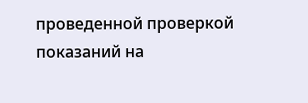проведенной проверкой показаний на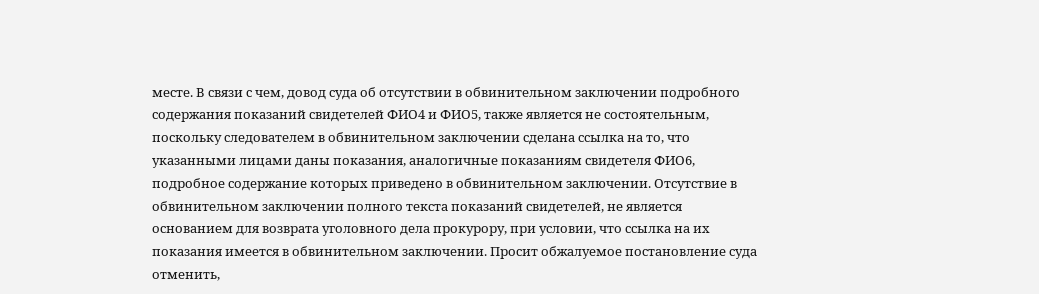месте. В связи с чем, довод суда об отсутствии в обвинительном заключении подробного содержания показаний свидетелей ФИО4 и ФИО5, также является не состоятельным, поскольку следователем в обвинительном заключении сделана ссылка на то, что указанными лицами даны показания, аналогичные показаниям свидетеля ФИО6, подробное содержание которых приведено в обвинительном заключении. Отсутствие в обвинительном заключении полного текста показаний свидетелей, не является основанием для возврата уголовного дела прокурору, при условии, что ссылка на их показания имеется в обвинительном заключении. Просит обжалуемое постановление суда отменить,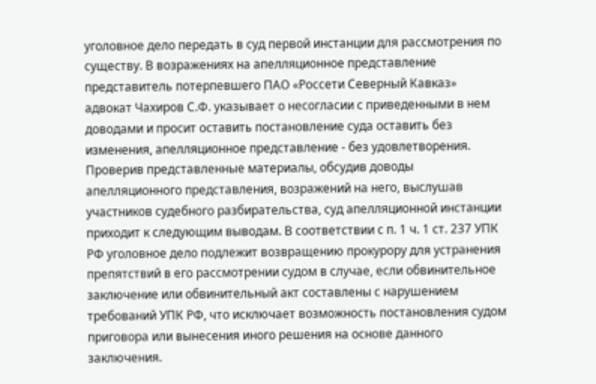уголовное дело передать в суд первой инстанции для рассмотрения по существу. В возражениях на апелляционное представление представитель потерпевшего ПАО «Россети Северный Кавказ» адвокат Чахиров С.Ф. указывает о несогласии с приведенными в нем доводами и просит оставить постановление суда оставить без изменения, апелляционное представление - без удовлетворения. Проверив представленные материалы, обсудив доводы апелляционного представления, возражений на него, выслушав участников судебного разбирательства, суд апелляционной инстанции приходит к следующим выводам. В соответствии с п. 1 ч. 1 ст. 237 УПК РФ уголовное дело подлежит возвращению прокурору для устранения препятствий в его рассмотрении судом в случае, если обвинительное заключение или обвинительный акт составлены с нарушением требований УПК РФ, что исключает возможность постановления судом приговора или вынесения иного решения на основе данного заключения.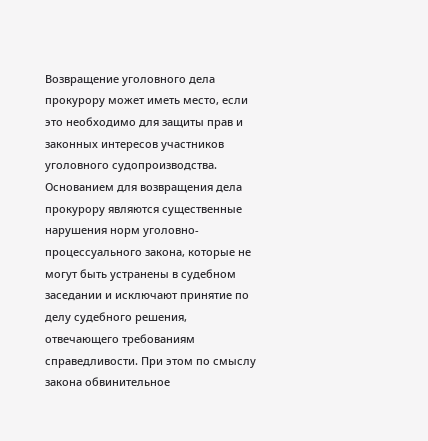Возвращение уголовного дела прокурору может иметь место, если это необходимо для защиты прав и законных интересов участников уголовного судопроизводства. Основанием для возвращения дела прокурору являются существенные нарушения норм уголовно-процессуального закона, которые не могут быть устранены в судебном заседании и исключают принятие по делу судебного решения, отвечающего требованиям справедливости. При этом по смыслу закона обвинительное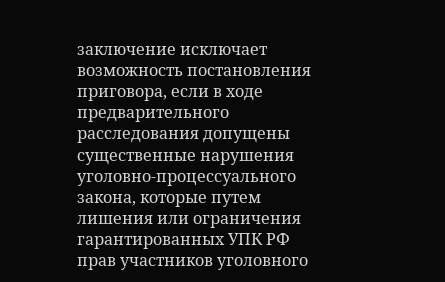заключение исключает возможность постановления приговора, если в ходе предварительного расследования допущены существенные нарушения уголовно-процессуального закона, которые путем лишения или ограничения гарантированных УПК РФ прав участников уголовного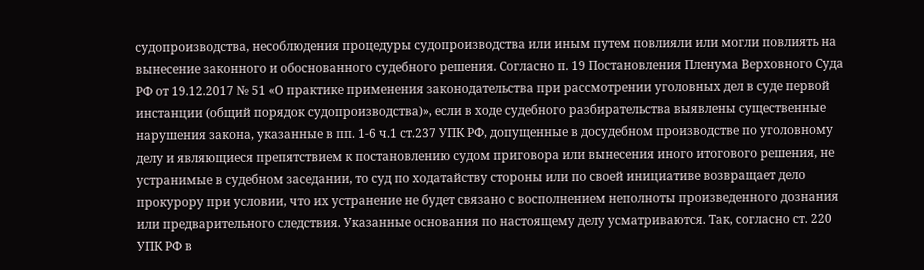судопроизводства, несоблюдения процедуры судопроизводства или иным путем повлияли или могли повлиять на вынесение законного и обоснованного судебного решения. Согласно п. 19 Постановления Пленума Верховного Суда РФ от 19.12.2017 № 51 «О практике применения законодательства при рассмотрении уголовных дел в суде первой инстанции (общий порядок судопроизводства)», если в ходе судебного разбирательства выявлены существенные нарушения закона, указанные в пп. 1-6 ч.1 ст.237 УПК РФ, допущенные в досудебном производстве по уголовному делу и являющиеся препятствием к постановлению судом приговора или вынесения иного итогового решения, не устранимые в судебном заседании, то суд по ходатайству стороны или по своей инициативе возвращает дело прокурору при условии, что их устранение не будет связано с восполнением неполноты произведенного дознания или предварительного следствия. Указанные основания по настоящему делу усматриваются. Так, согласно ст. 220 УПК РФ в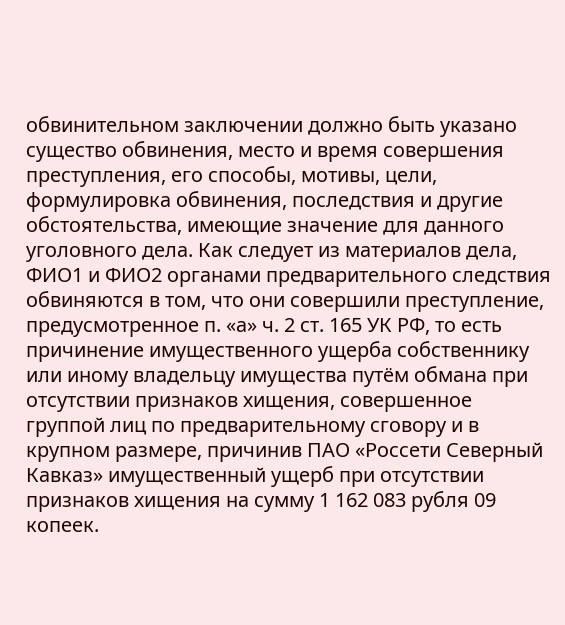обвинительном заключении должно быть указано существо обвинения, место и время совершения преступления, его способы, мотивы, цели, формулировка обвинения, последствия и другие обстоятельства, имеющие значение для данного уголовного дела. Как следует из материалов дела, ФИО1 и ФИО2 органами предварительного следствия обвиняются в том, что они совершили преступление, предусмотренное п. «а» ч. 2 ст. 165 УК РФ, то есть причинение имущественного ущерба собственнику или иному владельцу имущества путём обмана при отсутствии признаков хищения, совершенное группой лиц по предварительному сговору и в крупном размере, причинив ПАО «Россети Северный Кавказ» имущественный ущерб при отсутствии признаков хищения на сумму 1 162 083 рубля 09 копеек.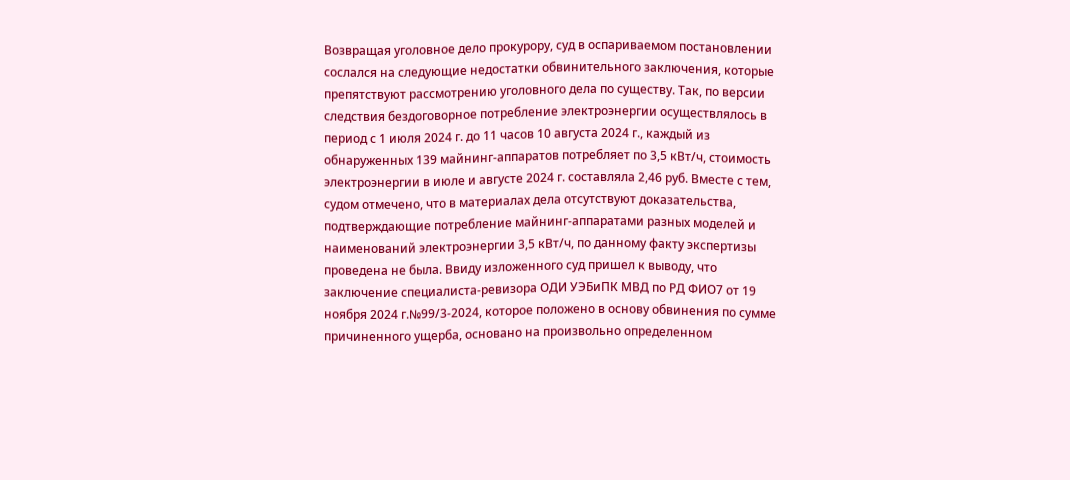Возвращая уголовное дело прокурору, суд в оспариваемом постановлении сослался на следующие недостатки обвинительного заключения, которые препятствуют рассмотрению уголовного дела по существу. Так, по версии следствия бездоговорное потребление электроэнергии осуществлялось в период с 1 июля 2024 г. до 11 часов 10 августа 2024 г., каждый из обнаруженных 139 майнинг-аппаратов потребляет по 3,5 кВт/ч, стоимость электроэнергии в июле и августе 2024 г. составляла 2,46 руб. Вместе с тем, судом отмечено, что в материалах дела отсутствуют доказательства, подтверждающие потребление майнинг-аппаратами разных моделей и наименований электроэнергии 3,5 кВт/ч, по данному факту экспертизы проведена не была. Ввиду изложенного суд пришел к выводу, что заключение специалиста-ревизора ОДИ УЭБиПК МВД по РД ФИО7 от 19 ноября 2024 г.№99/3-2024, которое положено в основу обвинения по сумме причиненного ущерба, основано на произвольно определенном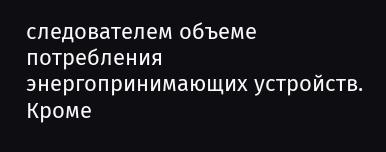следователем объеме потребления энергопринимающих устройств. Кроме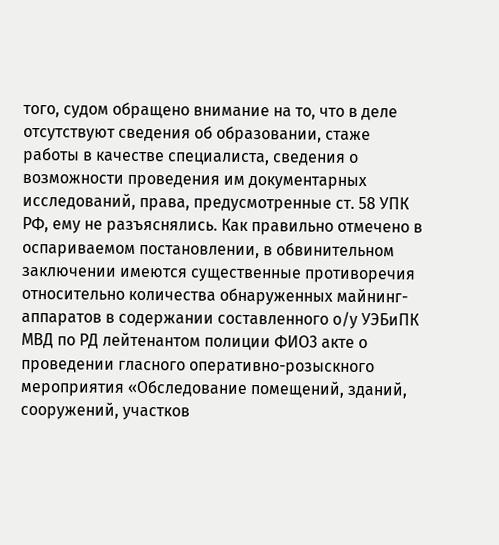того, судом обращено внимание на то, что в деле отсутствуют сведения об образовании, стаже работы в качестве специалиста, сведения о возможности проведения им документарных исследований, права, предусмотренные ст. 58 УПК РФ, ему не разъяснялись. Как правильно отмечено в оспариваемом постановлении, в обвинительном заключении имеются существенные противоречия относительно количества обнаруженных майнинг-аппаратов в содержании составленного о/у УЭБиПК МВД по РД лейтенантом полиции ФИО3 акте о проведении гласного оперативно-розыскного мероприятия «Обследование помещений, зданий, сооружений, участков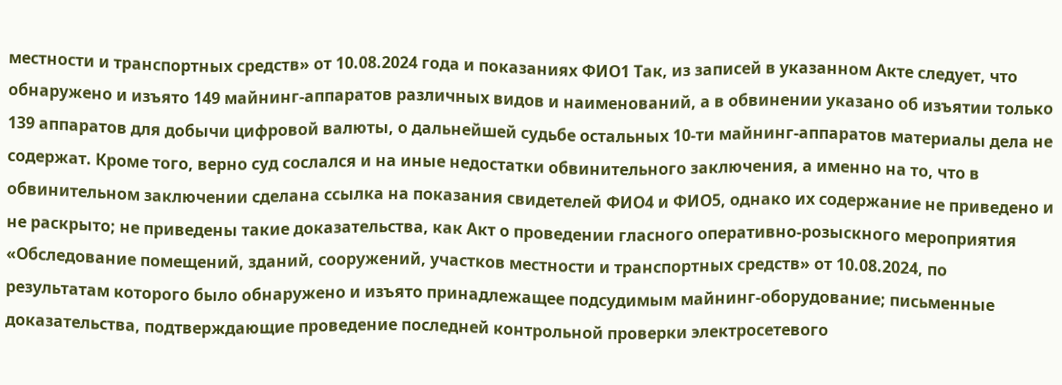местности и транспортных средств» от 10.08.2024 года и показаниях ФИО1 Так, из записей в указанном Акте следует, что обнаружено и изъято 149 майнинг-аппаратов различных видов и наименований, а в обвинении указано об изъятии только 139 аппаратов для добычи цифровой валюты, о дальнейшей судьбе остальных 10-ти майнинг-аппаратов материалы дела не содержат. Кроме того, верно суд сослался и на иные недостатки обвинительного заключения, а именно на то, что в обвинительном заключении сделана ссылка на показания свидетелей ФИО4 и ФИО5, однако их содержание не приведено и не раскрыто; не приведены такие доказательства, как Акт о проведении гласного оперативно-розыскного мероприятия «Обследование помещений, зданий, сооружений, участков местности и транспортных средств» от 10.08.2024, по результатам которого было обнаружено и изъято принадлежащее подсудимым майнинг-оборудование; письменные доказательства, подтверждающие проведение последней контрольной проверки электросетевого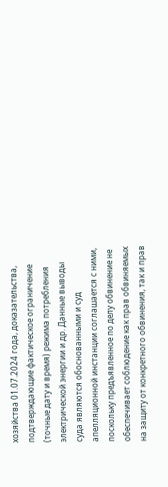хозяйства 01.07.2024 года, доказательства, подтверждающие фактическое ограничение (точные дату и время) режима потребления электрической энергии и др. Данные выводы суда являются обоснованными и суд апелляционной инстанции соглашается с ними, поскольку предъявленное по делу обвинение не обеспечивает соблюдение как прав обвиняемых на защиту от конкретного обвинения, так и прав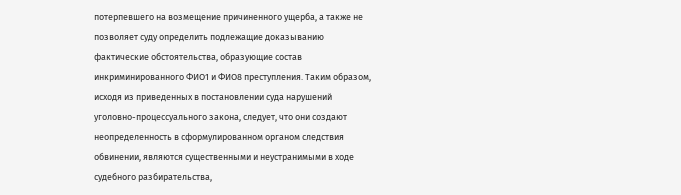потерпевшего на возмещение причиненного ущерба, а также не позволяет суду определить подлежащие доказыванию фактические обстоятельства, образующие состав инкриминированного ФИО1 и ФИО8 преступления. Таким образом, исходя из приведенных в постановлении суда нарушений уголовно-процессуального закона, следует, что они создают неопределенность в сформулированном органом следствия обвинении, являются существенными и неустранимыми в ходе судебного разбирательства,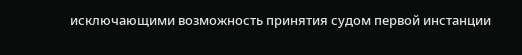исключающими возможность принятия судом первой инстанции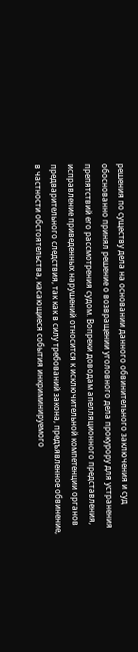решения по существу дела на основании данного обвинительного заключения и суд обоснованно принял решение о возвращении уголовного дела прокурору для устранения препятствий его рассмотрения судом. Вопреки доводам апелляционного представления, исправление приведенных нарушений относится к исключительной компетенции органов предварительного следствия, так как в силу требований закона, предъявленное обвинение, в частности обстоятельства, касающиеся события инкриминируемого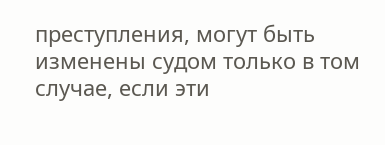преступления, могут быть изменены судом только в том случае, если эти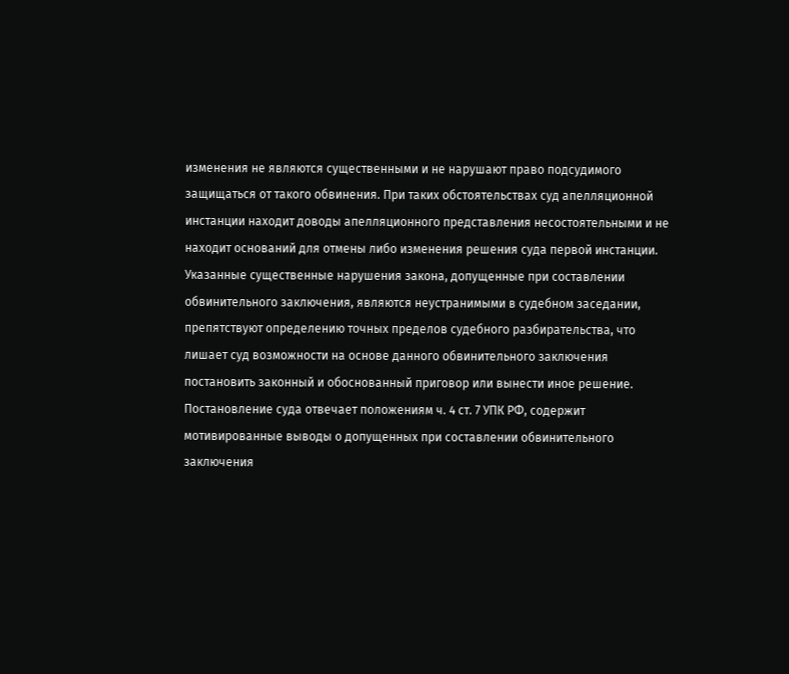изменения не являются существенными и не нарушают право подсудимого защищаться от такого обвинения. При таких обстоятельствах суд апелляционной инстанции находит доводы апелляционного представления несостоятельными и не находит оснований для отмены либо изменения решения суда первой инстанции. Указанные существенные нарушения закона, допущенные при составлении обвинительного заключения, являются неустранимыми в судебном заседании, препятствуют определению точных пределов судебного разбирательства, что лишает суд возможности на основе данного обвинительного заключения постановить законный и обоснованный приговор или вынести иное решение. Постановление суда отвечает положениям ч. 4 ст. 7 УПК РФ, содержит мотивированные выводы о допущенных при составлении обвинительного заключения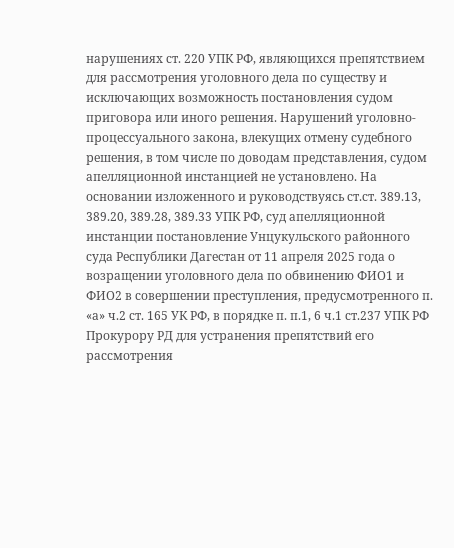нарушениях ст. 220 УПК РФ, являющихся препятствием для рассмотрения уголовного дела по существу и исключающих возможность постановления судом приговора или иного решения. Нарушений уголовно-процессуального закона, влекущих отмену судебного решения, в том числе по доводам представления, судом апелляционной инстанцией не установлено. На основании изложенного и руководствуясь ст.ст. 389.13, 389.20, 389.28, 389.33 УПК РФ, суд апелляционной инстанции постановление Унцукульского районного суда Республики Дагестан от 11 апреля 2025 года о возращении уголовного дела по обвинению ФИО1 и ФИО2 в совершении преступления, предусмотренного п. «а» ч.2 ст. 165 УК РФ, в порядке п. п.1, 6 ч.1 ст.237 УПК РФ Прокурору РД для устранения препятствий его рассмотрения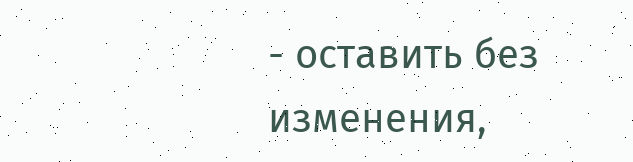- оставить без изменения,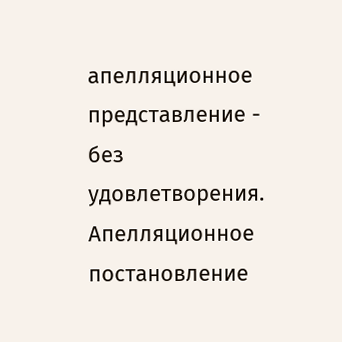апелляционное представление - без удовлетворения. Апелляционное постановление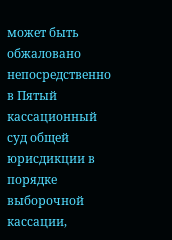может быть обжаловано непосредственно в Пятый кассационный суд общей юрисдикции в порядке выборочной кассации,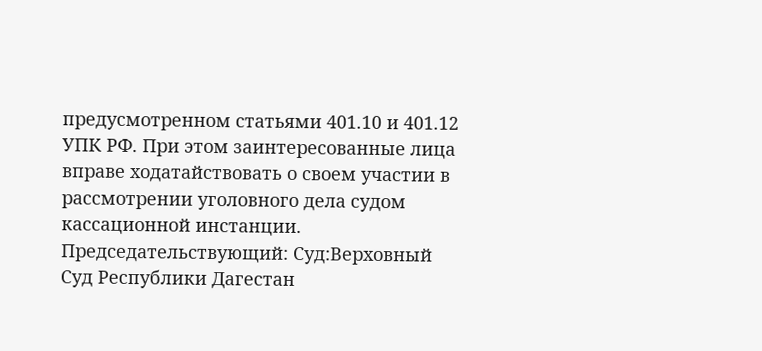предусмотренном статьями 401.10 и 401.12 УПК РФ. При этом заинтересованные лица вправе ходатайствовать о своем участии в рассмотрении уголовного дела судом кассационной инстанции. Председательствующий: Суд:Верховный Суд Республики Дагестан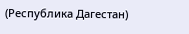(Республика Дагестан)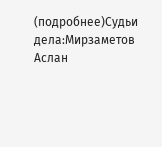(подробнее)Судьи дела:Мирзаметов Аслан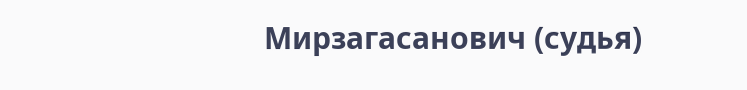Мирзагасанович (судья)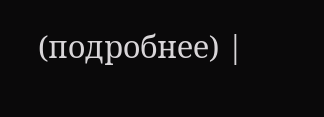(подробнее) |